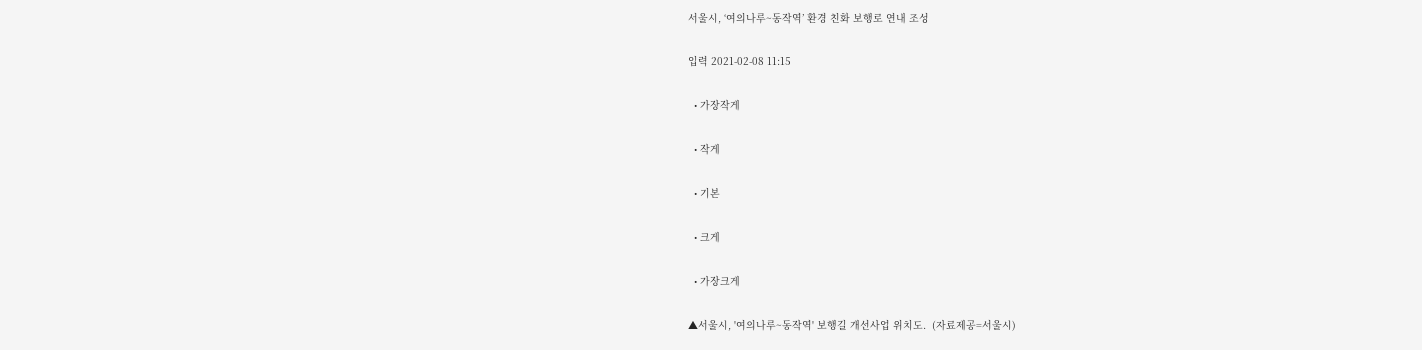서울시, ‘여의나루~동작역’ 환경 친화 보행로 연내 조성

입력 2021-02-08 11:15

  • 가장작게

  • 작게

  • 기본

  • 크게

  • 가장크게

▲서울시, '여의나루~동작역' 보행길 개선사업 위치도.  (자료제공=서울시)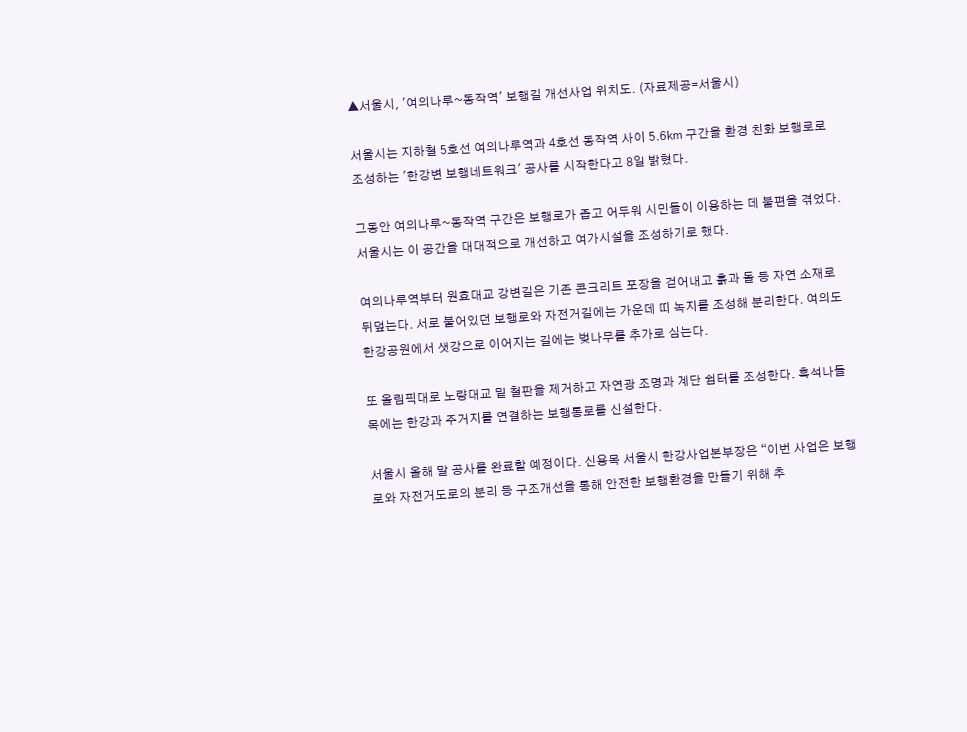▲서울시, '여의나루~동작역' 보행길 개선사업 위치도. (자료제공=서울시)

서울시는 지하철 5호선 여의나루역과 4호선 동작역 사이 5.6㎞ 구간을 환경 친화 보행로로 조성하는 '한강변 보행네트워크' 공사를 시작한다고 8일 밝혔다.

그동안 여의나루~동작역 구간은 보행로가 좁고 어두워 시민들이 이용하는 데 불편을 겪었다. 서울시는 이 공간을 대대적으로 개선하고 여가시설을 조성하기로 했다.

여의나루역부터 원효대교 강변길은 기존 콘크리트 포장을 걷어내고 흙과 돌 등 자연 소재로 뒤덮는다. 서로 붙어있던 보행로와 자전거길에는 가운데 띠 녹지를 조성해 분리한다. 여의도 한강공원에서 샛강으로 이어지는 길에는 벚나무를 추가로 심는다.

또 올림픽대로 노량대교 밑 철판을 제거하고 자연광 조명과 계단 쉼터를 조성한다. 흑석나들목에는 한강과 주거지를 연결하는 보행통로를 신설한다.

서울시 올해 말 공사를 완료할 예정이다. 신용목 서울시 한강사업본부장은 “이번 사업은 보행로와 자전거도로의 분리 등 구조개선을 통해 안전한 보행환경을 만들기 위해 추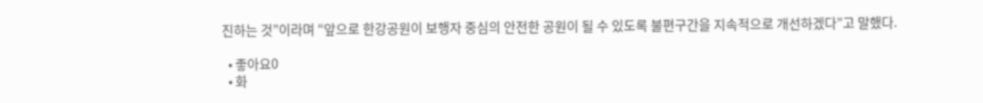진하는 것”이라며 “앞으로 한강공원이 보행자 중심의 안전한 공원이 될 수 있도록 불편구간을 지속적으로 개선하겠다”고 말했다.

  • 좋아요0
  • 화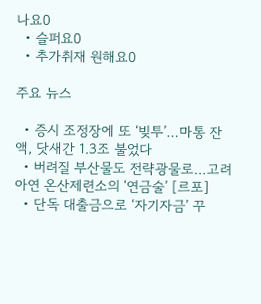나요0
  • 슬퍼요0
  • 추가취재 원해요0

주요 뉴스

  • 증시 조정장에 또 ‘빚투’…마통 잔액, 닷새간 1.3조 불었다
  • 버려질 부산물도 전략광물로…고려아연 온산제련소의 ‘연금술’ [르포]
  • 단독 대출금으로 ‘자기자금’ 꾸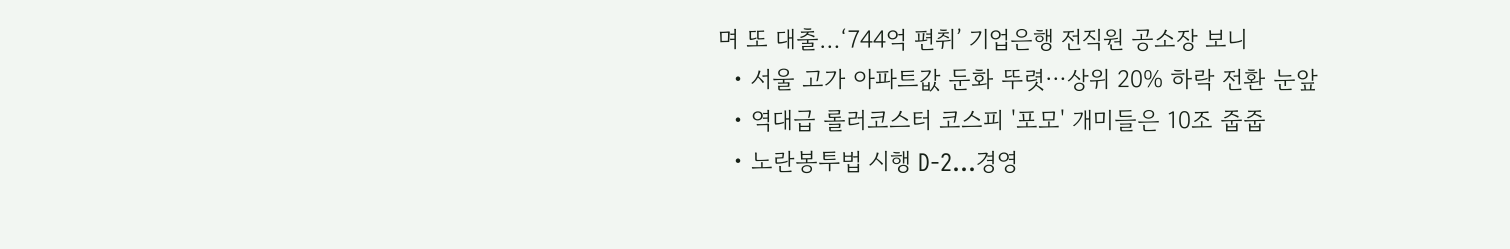며 또 대출…‘744억 편취’ 기업은행 전직원 공소장 보니
  • 서울 고가 아파트값 둔화 뚜렷⋯상위 20% 하락 전환 눈앞
  • 역대급 롤러코스터 코스피 '포모' 개미들은 10조 줍줍
  • 노란봉투법 시행 D-2…경영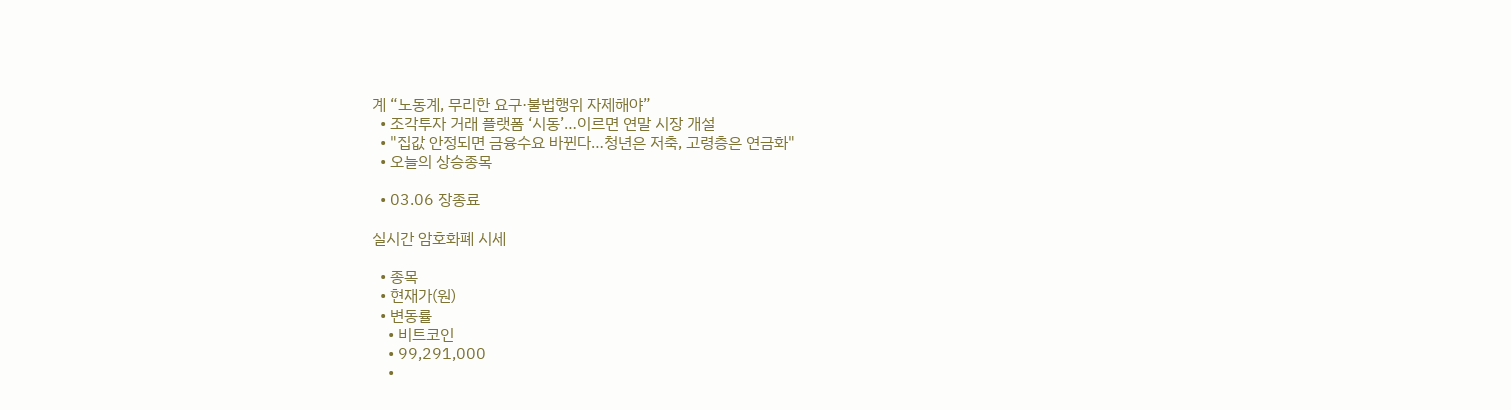계 “노동계, 무리한 요구·불법행위 자제해야”
  • 조각투자 거래 플랫폼 ‘시동’…이르면 연말 시장 개설
  • "집값 안정되면 금융수요 바뀐다…청년은 저축, 고령층은 연금화"
  • 오늘의 상승종목

  • 03.06 장종료

실시간 암호화폐 시세

  • 종목
  • 현재가(원)
  • 변동률
    • 비트코인
    • 99,291,000
    •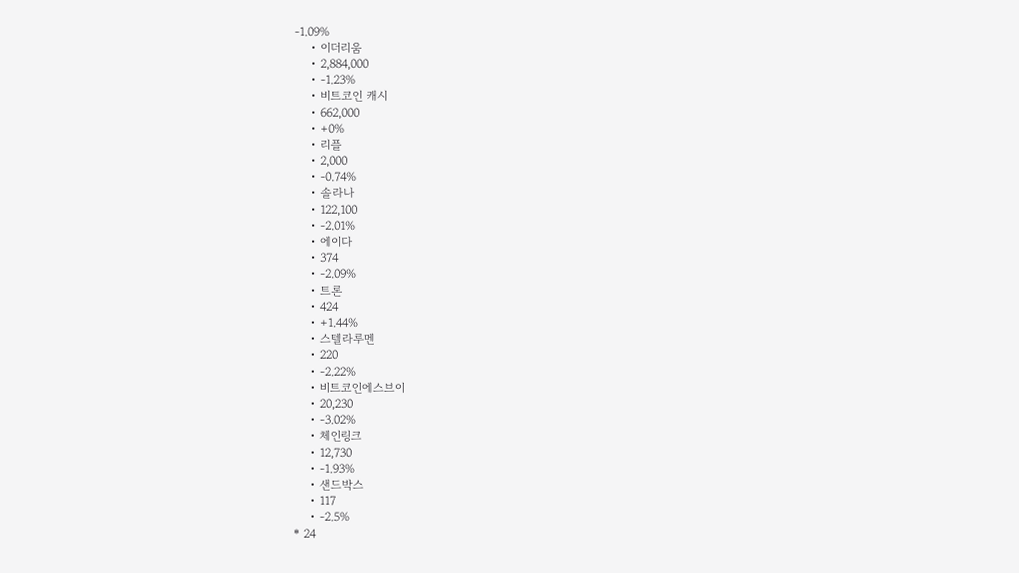-1.09%
    • 이더리움
    • 2,884,000
    • -1.23%
    • 비트코인 캐시
    • 662,000
    • +0%
    • 리플
    • 2,000
    • -0.74%
    • 솔라나
    • 122,100
    • -2.01%
    • 에이다
    • 374
    • -2.09%
    • 트론
    • 424
    • +1.44%
    • 스텔라루멘
    • 220
    • -2.22%
    • 비트코인에스브이
    • 20,230
    • -3.02%
    • 체인링크
    • 12,730
    • -1.93%
    • 샌드박스
    • 117
    • -2.5%
* 24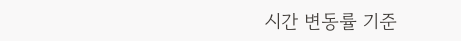시간 변동률 기준